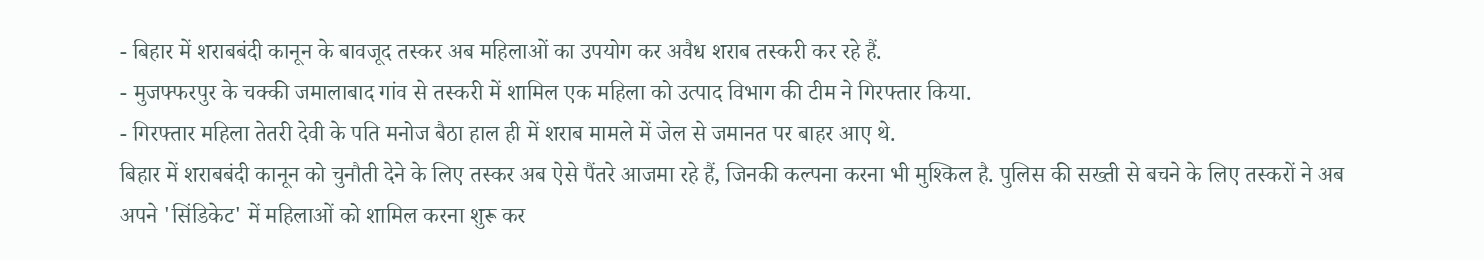- बिहार में शराबबंदी कानून के बावजूद तस्कर अब महिलाओं का उपयोग कर अवैध शराब तस्करी कर रहे हैं.
- मुजफ्फरपुर के चक्की जमालाबाद गांव से तस्करी में शामिल एक महिला को उत्पाद विभाग की टीम ने गिरफ्तार किया.
- गिरफ्तार महिला तेतरी देवी के पति मनोज बैठा हाल ही में शराब मामले में जेल से जमानत पर बाहर आए थे.
बिहार में शराबबंदी कानून को चुनौती देने के लिए तस्कर अब ऐसे पैंतरे आजमा रहे हैं, जिनकी कल्पना करना भी मुश्किल है. पुलिस की सख्ती से बचने के लिए तस्करों ने अब अपने 'सिंडिकेट' में महिलाओं को शामिल करना शुरू कर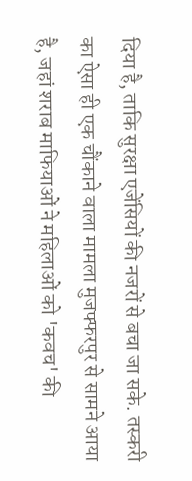दिया है, ताकि सुरक्षा एजेंसियों की नजरों से बचा जा सके. तस्करी का ऐसा ही एक चौंकाने वाला मामला मुजफ्फरपुर से सामने आया है, जहां शराब माफियाओं ने महिलाओं को 'कवच' की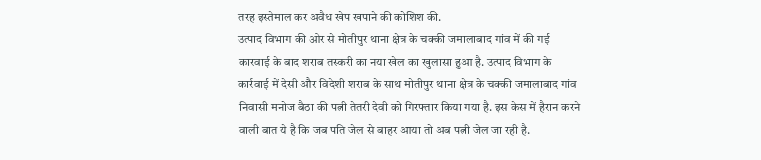तरह इस्तेमाल कर अवैध खेप खपाने की कोशिश की.
उत्पाद विभाग की ओर से मोतीपुर थाना क्षेत्र के चक्की जमालाबाद गांव में की गई कारवाई के बाद शराब तस्करी का नया खेल का खुलासा हुआ है. उत्पाद विभाग के कार्रवाई में देसी और विदेशी शराब के साथ मोतीपुर थाना क्षेत्र के चक्की जमालाबाद गांव निवासी मनोज बैठा की पत्नी तेतरी देवी को गिरफ्तार किया गया है. इस केस में हैरान करने वाली बात ये है कि जब पति जेल से बाहर आया तो अब पत्नी जेल जा रही है.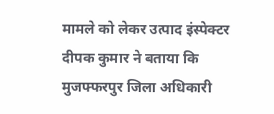मामले को लेकर उत्पाद इंस्पेक्टर दीपक कुमार ने बताया कि मुजफ्फरपुर जिला अधिकारी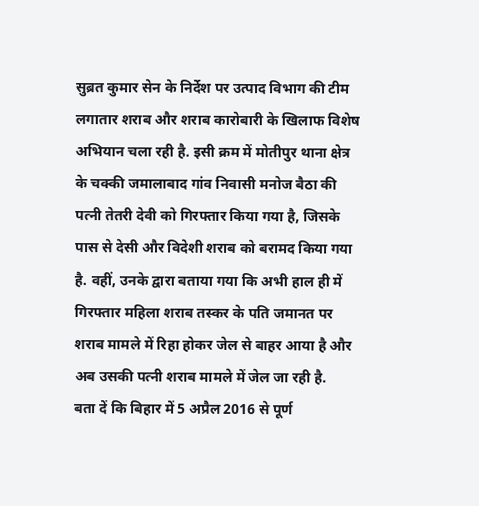सुब्रत कुमार सेन के निर्देश पर उत्पाद विभाग की टीम लगातार शराब और शराब कारोबारी के खिलाफ विशेष अभियान चला रही है. इसी क्रम में मोतीपुर थाना क्षेत्र के चक्की जमालाबाद गांव निवासी मनोज बैठा की पत्नी तेतरी देवी को गिरफ्तार किया गया है, जिसके पास से देसी और विदेशी शराब को बरामद किया गया है. वहीं, उनके द्वारा बताया गया कि अभी हाल ही में गिरफ्तार महिला शराब तस्कर के पति जमानत पर शराब मामले में रिहा होकर जेल से बाहर आया है और अब उसकी पत्नी शराब मामले में जेल जा रही है.
बता दें कि बिहार में 5 अप्रैल 2016 से पूर्ण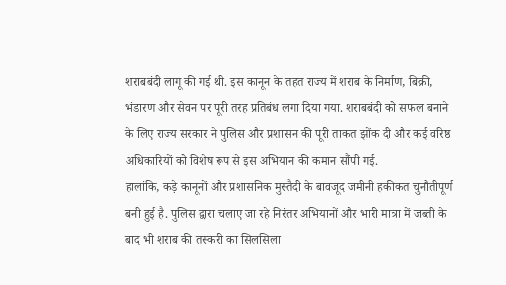शराबबंदी लागू की गई थी. इस कानून के तहत राज्य में शराब के निर्माण, बिक्री, भंडारण और सेवन पर पूरी तरह प्रतिबंध लगा दिया गया. शराबबंदी को सफल बनाने के लिए राज्य सरकार ने पुलिस और प्रशासन की पूरी ताकत झोंक दी और कई वरिष्ठ अधिकारियों को विशेष रूप से इस अभियान की कमान सौंपी गई.
हालांकि, कड़े कानूनों और प्रशासनिक मुस्तैदी के बावजूद जमीनी हकीकत चुनौतीपूर्ण बनी हुई है. पुलिस द्वारा चलाए जा रहे निरंतर अभियानों और भारी मात्रा में जब्ती के बाद भी शराब की तस्करी का सिलसिला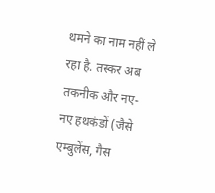थमने का नाम नहीं ले रहा है. तस्कर अब तकनीक और नए-नए हथकंडों (जैसे एम्बुलेंस, गैस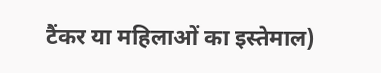टैंकर या महिलाओं का इस्तेमाल)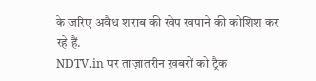के जरिए अवैध शराब की खेप खपाने की कोशिश कर रहे हैं.
NDTV.in पर ताज़ातरीन ख़बरों को ट्रैक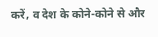करें, व देश के कोने-कोने से और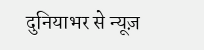दुनियाभर से न्यूज़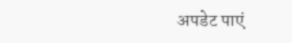अपडेट पाएं